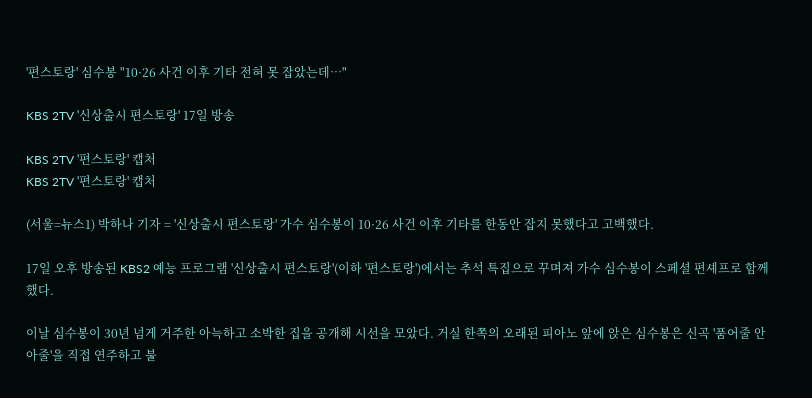'편스토랑' 심수봉 "10·26 사건 이후 기타 전혀 못 잡았는데…"

KBS 2TV '신상출시 편스토랑' 17일 방송

KBS 2TV '편스토랑' 캡처
KBS 2TV '편스토랑' 캡처

(서울=뉴스1) 박하나 기자 = '신상출시 편스토랑' 가수 심수봉이 10·26 사건 이후 기타를 한동안 잡지 못했다고 고백했다.

17일 오후 방송된 KBS2 예능 프로그램 '신상출시 편스토랑'(이하 '편스토랑')에서는 추석 특집으로 꾸며져 가수 심수봉이 스페셜 편셰프로 함께했다.

이날 심수봉이 30년 넘게 거주한 아늑하고 소박한 집을 공개해 시선을 모았다. 거실 한쪽의 오래된 피아노 앞에 앉은 심수봉은 신곡 '품어줄 안아줄'을 직접 연주하고 불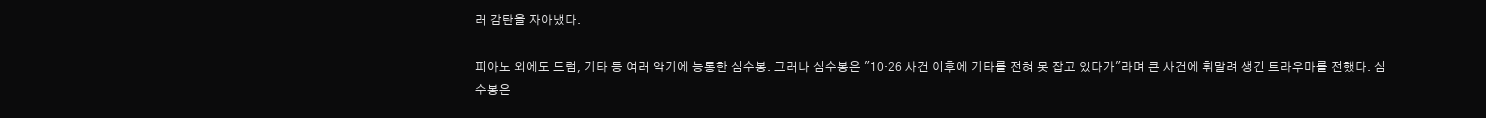러 감탄을 자아냈다.

피아노 외에도 드럼, 기타 등 여러 악기에 능통한 심수봉. 그러나 심수봉은 "10·26 사건 이후에 기타를 전혀 못 잡고 있다가"라며 큰 사건에 휘말려 생긴 트라우마를 전했다. 심수봉은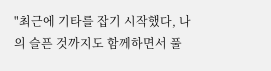"최근에 기타를 잡기 시작했다, 나의 슬픈 것까지도 함께하면서 풀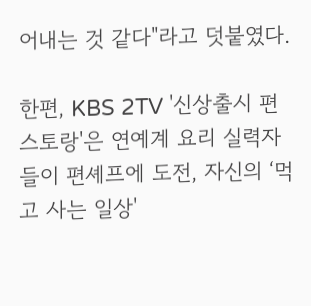어내는 것 같다"라고 덧붙였다.

한편, KBS 2TV '신상출시 편스토랑'은 연예계 요리 실력자들이 편셰프에 도전, 자신의 ‘먹고 사는 일상'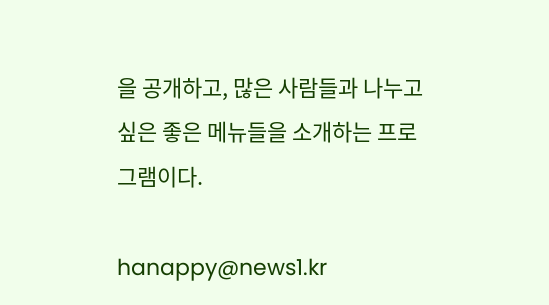을 공개하고, 많은 사람들과 나누고 싶은 좋은 메뉴들을 소개하는 프로그램이다.

hanappy@news1.kr